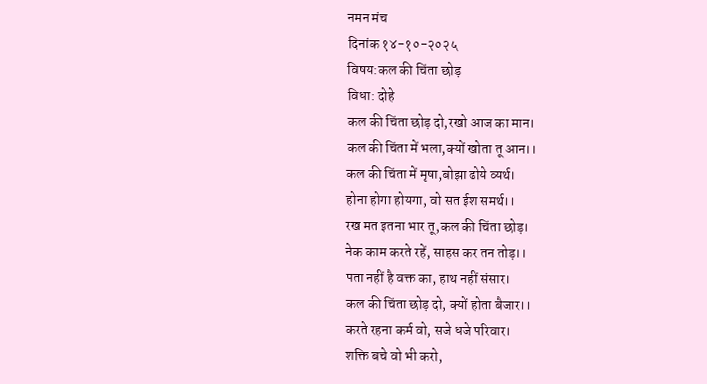नमन मंच
दिनांक १४-१०-२०२५
विषय:कल की चिंता छोड़
विधा: दोहे
कल की चिंता छोड़ दो,रखो आज का मान।
कल की चिंता में भला,क्यों खोता तू आन।।
कल की चिंता में मृषा,बोझा ढोये व्यर्थ।
होना होगा होयगा, वो सत ईश समर्थ।।
रख मत इतना भार तू,कल की चिंता छोड़।
नेक काम करते रहें, साहस कर तन तोड़।।
पता नहीं है वक्त का, हाथ नहीं संसार।
कल की चिंता छोड़ दो, क्यों होता बैजार।।
करते रहना कर्म वो, सजे धजे परिवार।
शक्ति बचे वो भी करो,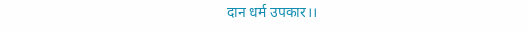दान धर्म उपकार।।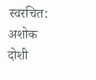स्वरचित: अशोक दोशी